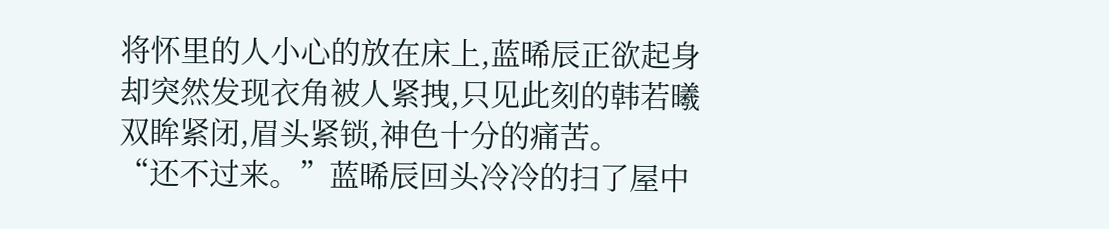将怀里的人小心的放在床上,蓝晞辰正欲起身却突然发现衣角被人紧拽,只见此刻的韩若曦双眸紧闭,眉头紧锁,神色十分的痛苦。
“还不过来。”蓝晞辰回头冷冷的扫了屋中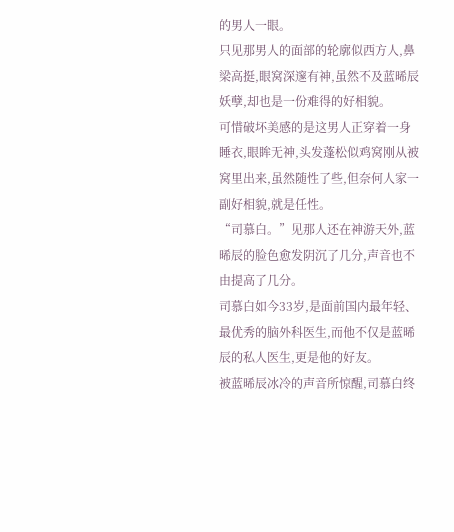的男人一眼。
只见那男人的面部的轮廓似西方人,鼻梁高挺,眼窝深邃有神,虽然不及蓝晞辰妖孽,却也是一份难得的好相貌。
可惜破坏美感的是这男人正穿着一身睡衣,眼眸无神,头发蓬松似鸡窝刚从被窝里出来,虽然随性了些,但奈何人家一副好相貌,就是任性。
“司慕白。”见那人还在神游天外,蓝晞辰的脸色愈发阴沉了几分,声音也不由提高了几分。
司慕白如今33岁,是面前国内最年轻、最优秀的脑外科医生,而他不仅是蓝晞辰的私人医生,更是他的好友。
被蓝晞辰冰冷的声音所惊醒,司慕白终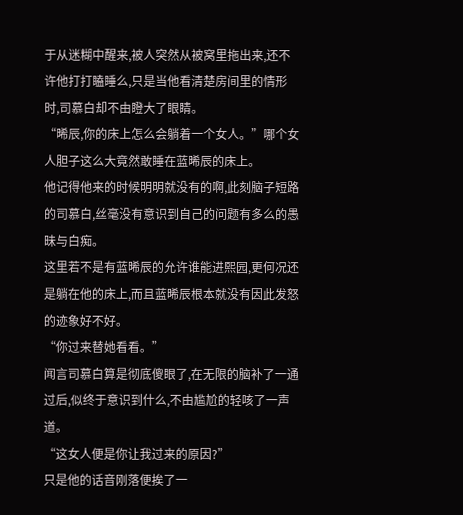于从迷糊中醒来,被人突然从被窝里拖出来,还不许他打打瞌睡么,只是当他看清楚房间里的情形时,司慕白却不由瞪大了眼睛。
“晞辰,你的床上怎么会躺着一个女人。”哪个女人胆子这么大竟然敢睡在蓝晞辰的床上。
他记得他来的时候明明就没有的啊,此刻脑子短路的司慕白,丝毫没有意识到自己的问题有多么的愚昧与白痴。
这里若不是有蓝晞辰的允许谁能进熙园,更何况还是躺在他的床上,而且蓝晞辰根本就没有因此发怒的迹象好不好。
“你过来替她看看。”
闻言司慕白算是彻底傻眼了,在无限的脑补了一通过后,似终于意识到什么,不由尴尬的轻咳了一声道。
“这女人便是你让我过来的原因?”
只是他的话音刚落便挨了一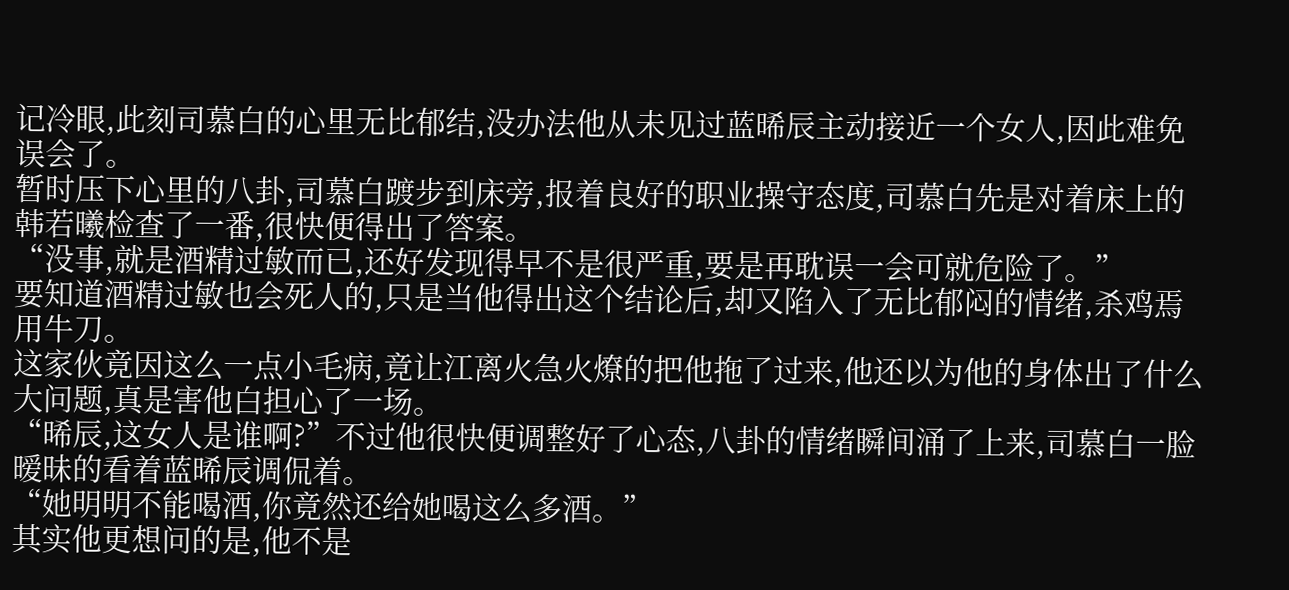记冷眼,此刻司慕白的心里无比郁结,没办法他从未见过蓝晞辰主动接近一个女人,因此难免误会了。
暂时压下心里的八卦,司慕白踱步到床旁,报着良好的职业操守态度,司慕白先是对着床上的韩若曦检查了一番,很快便得出了答案。
“没事,就是酒精过敏而已,还好发现得早不是很严重,要是再耽误一会可就危险了。”
要知道酒精过敏也会死人的,只是当他得出这个结论后,却又陷入了无比郁闷的情绪,杀鸡焉用牛刀。
这家伙竟因这么一点小毛病,竟让江离火急火燎的把他拖了过来,他还以为他的身体出了什么大问题,真是害他白担心了一场。
“晞辰,这女人是谁啊?”不过他很快便调整好了心态,八卦的情绪瞬间涌了上来,司慕白一脸暧昧的看着蓝晞辰调侃着。
“她明明不能喝酒,你竟然还给她喝这么多酒。”
其实他更想问的是,他不是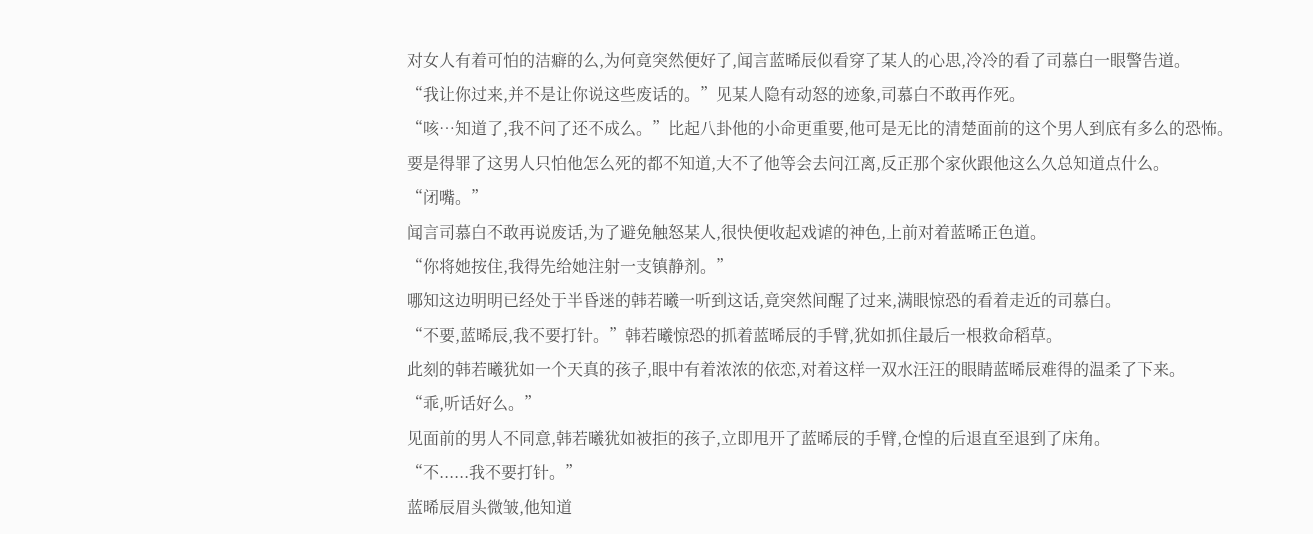对女人有着可怕的洁癖的么,为何竟突然便好了,闻言蓝晞辰似看穿了某人的心思,冷冷的看了司慕白一眼警告道。
“我让你过来,并不是让你说这些废话的。”见某人隐有动怒的迹象,司慕白不敢再作死。
“咳…知道了,我不问了还不成么。”比起八卦他的小命更重要,他可是无比的清楚面前的这个男人到底有多么的恐怖。
要是得罪了这男人只怕他怎么死的都不知道,大不了他等会去问江离,反正那个家伙跟他这么久总知道点什么。
“闭嘴。”
闻言司慕白不敢再说废话,为了避免触怒某人,很快便收起戏谑的神色,上前对着蓝晞正色道。
“你将她按住,我得先给她注射一支镇静剂。”
哪知这边明明已经处于半昏迷的韩若曦一听到这话,竟突然间醒了过来,满眼惊恐的看着走近的司慕白。
“不要,蓝晞辰,我不要打针。”韩若曦惊恐的抓着蓝晞辰的手臂,犹如抓住最后一根救命稻草。
此刻的韩若曦犹如一个天真的孩子,眼中有着浓浓的依恋,对着这样一双水汪汪的眼睛蓝晞辰难得的温柔了下来。
“乖,听话好么。”
见面前的男人不同意,韩若曦犹如被拒的孩子,立即甩开了蓝晞辰的手臂,仓惶的后退直至退到了床角。
“不......我不要打针。”
蓝晞辰眉头微皱,他知道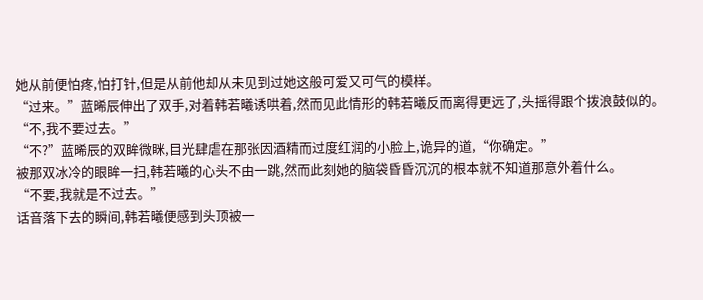她从前便怕疼,怕打针,但是从前他却从未见到过她这般可爱又可气的模样。
“过来。”蓝晞辰伸出了双手,对着韩若曦诱哄着,然而见此情形的韩若曦反而离得更远了,头摇得跟个拨浪鼓似的。
“不,我不要过去。”
“不?”蓝晞辰的双眸微眯,目光肆虐在那张因酒精而过度红润的小脸上,诡异的道,“你确定。”
被那双冰冷的眼眸一扫,韩若曦的心头不由一跳,然而此刻她的脑袋昏昏沉沉的根本就不知道那意外着什么。
“不要,我就是不过去。”
话音落下去的瞬间,韩若曦便感到头顶被一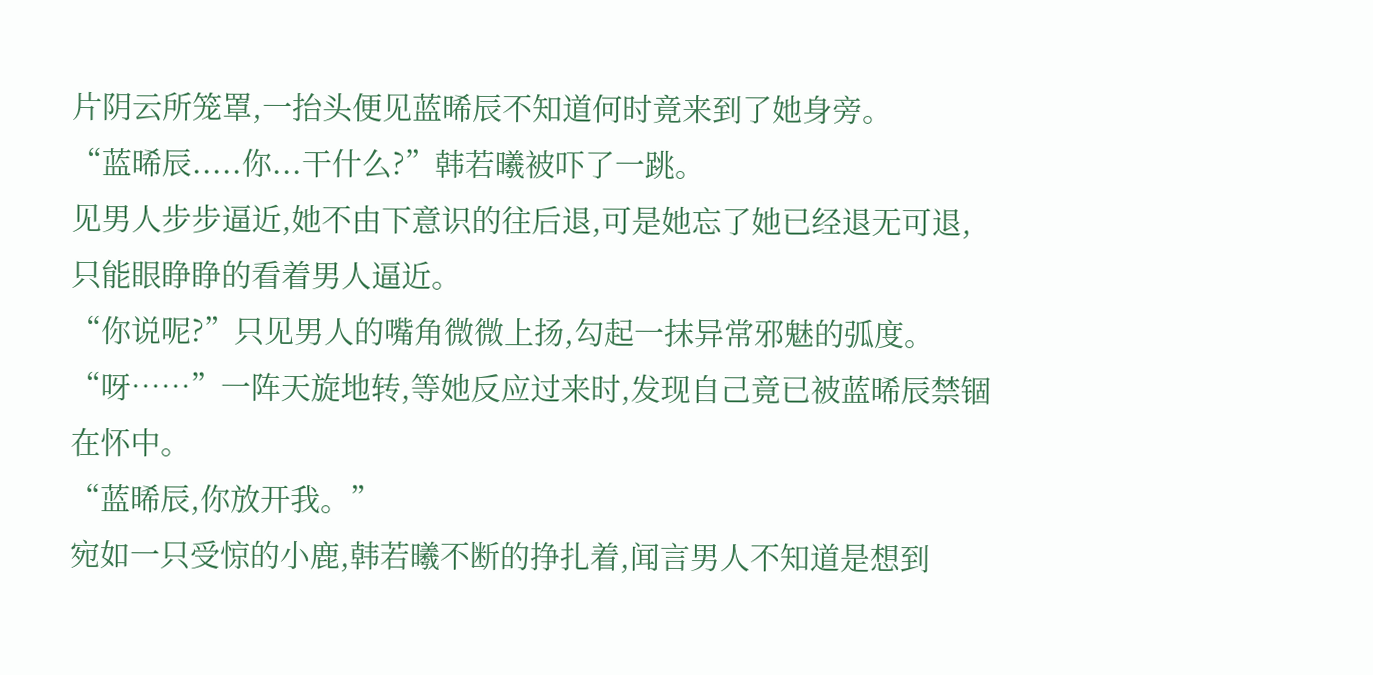片阴云所笼罩,一抬头便见蓝晞辰不知道何时竟来到了她身旁。
“蓝晞辰.....你...干什么?”韩若曦被吓了一跳。
见男人步步逼近,她不由下意识的往后退,可是她忘了她已经退无可退,只能眼睁睁的看着男人逼近。
“你说呢?”只见男人的嘴角微微上扬,勾起一抹异常邪魅的弧度。
“呀……”一阵天旋地转,等她反应过来时,发现自己竟已被蓝晞辰禁锢在怀中。
“蓝晞辰,你放开我。”
宛如一只受惊的小鹿,韩若曦不断的挣扎着,闻言男人不知道是想到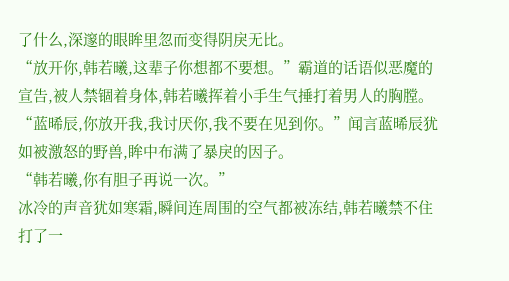了什么,深邃的眼眸里忽而变得阴戾无比。
“放开你,韩若曦,这辈子你想都不要想。”霸道的话语似恶魔的宣告,被人禁锢着身体,韩若曦挥着小手生气捶打着男人的胸膛。
“蓝晞辰,你放开我,我讨厌你,我不要在见到你。”闻言蓝晞辰犹如被激怒的野兽,眸中布满了暴戾的因子。
“韩若曦,你有胆子再说一次。”
冰冷的声音犹如寒霜,瞬间连周围的空气都被冻结,韩若曦禁不住打了一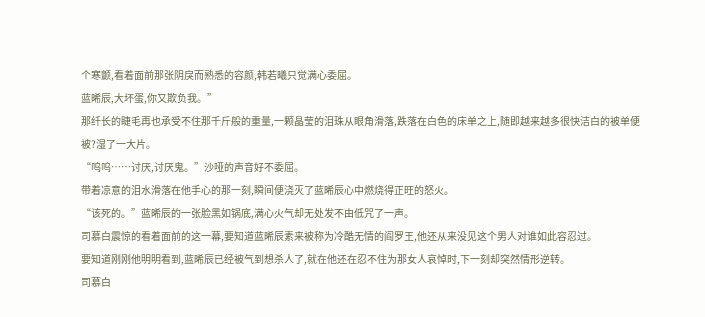个寒颤,看着面前那张阴戾而熟悉的容颜,韩若曦只觉满心委屈。
蓝晞辰,大坏蛋,你又欺负我。”
那纤长的睫毛再也承受不住那千斤般的重量,一颗晶莹的泪珠从眼角滑落,跌落在白色的床单之上,随即越来越多很快洁白的被单便被?湿了一大片。
“呜呜……讨厌,讨厌鬼。”沙哑的声音好不委屈。
带着凉意的泪水滑落在他手心的那一刻,瞬间便浇灭了蓝晞辰心中燃烧得正旺的怒火。
“该死的。”蓝晞辰的一张脸黑如锅底,满心火气却无处发不由低咒了一声。
司慕白震惊的看着面前的这一幕,要知道蓝晞辰素来被称为冷酷无情的阎罗王,他还从来没见这个男人对谁如此容忍过。
要知道刚刚他明明看到,蓝晞辰已经被气到想杀人了,就在他还在忍不住为那女人哀悼时,下一刻却突然情形逆转。
司慕白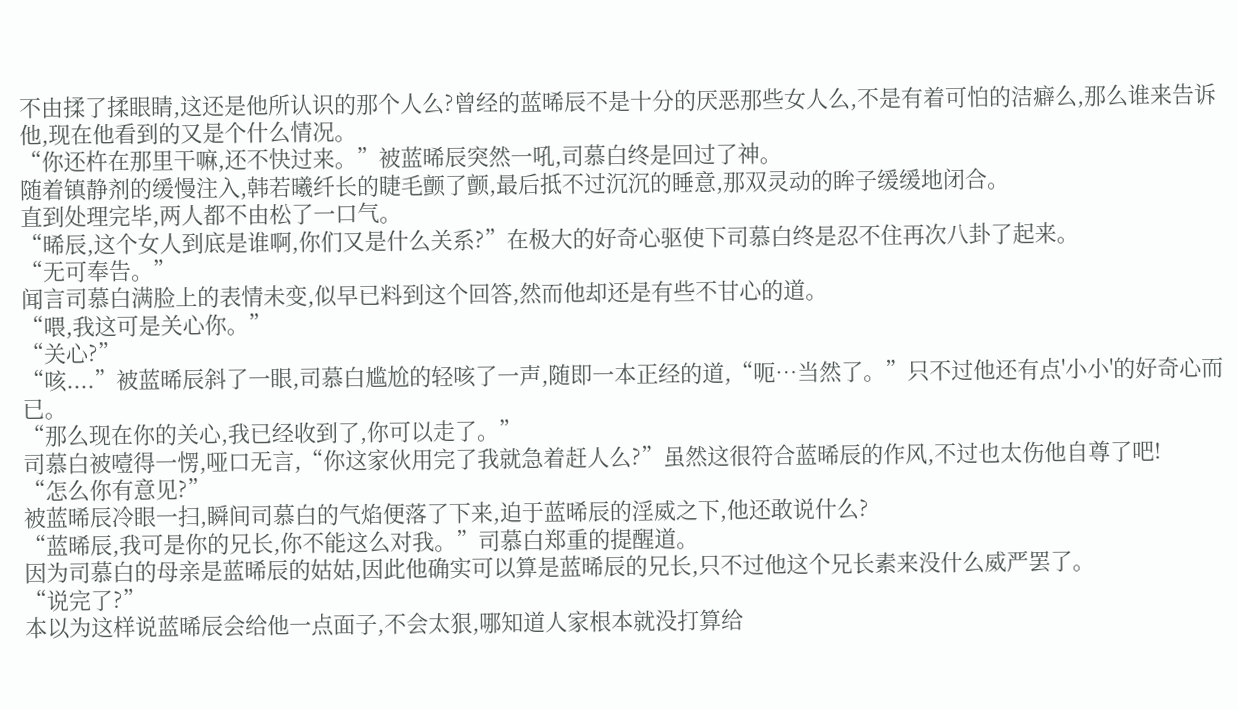不由揉了揉眼睛,这还是他所认识的那个人么?曾经的蓝晞辰不是十分的厌恶那些女人么,不是有着可怕的洁癖么,那么谁来告诉他,现在他看到的又是个什么情况。
“你还杵在那里干嘛,还不快过来。”被蓝晞辰突然一吼,司慕白终是回过了神。
随着镇静剂的缓慢注入,韩若曦纤长的睫毛颤了颤,最后抵不过沉沉的睡意,那双灵动的眸子缓缓地闭合。
直到处理完毕,两人都不由松了一口气。
“晞辰,这个女人到底是谁啊,你们又是什么关系?”在极大的好奇心驱使下司慕白终是忍不住再次八卦了起来。
“无可奉告。”
闻言司慕白满脸上的表情未变,似早已料到这个回答,然而他却还是有些不甘心的道。
“喂,我这可是关心你。”
“关心?”
“咳....”被蓝晞辰斜了一眼,司慕白尴尬的轻咳了一声,随即一本正经的道,“呃…当然了。”只不过他还有点'小小'的好奇心而已。
“那么现在你的关心,我已经收到了,你可以走了。”
司慕白被噎得一愣,哑口无言,“你这家伙用完了我就急着赶人么?”虽然这很符合蓝晞辰的作风,不过也太伤他自尊了吧!
“怎么你有意见?”
被蓝晞辰冷眼一扫,瞬间司慕白的气焰便落了下来,迫于蓝晞辰的淫威之下,他还敢说什么?
“蓝晞辰,我可是你的兄长,你不能这么对我。”司慕白郑重的提醒道。
因为司慕白的母亲是蓝晞辰的姑姑,因此他确实可以算是蓝晞辰的兄长,只不过他这个兄长素来没什么威严罢了。
“说完了?”
本以为这样说蓝晞辰会给他一点面子,不会太狠,哪知道人家根本就没打算给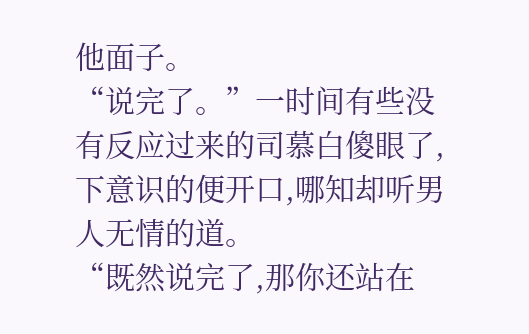他面子。
“说完了。”一时间有些没有反应过来的司慕白傻眼了,下意识的便开口,哪知却听男人无情的道。
“既然说完了,那你还站在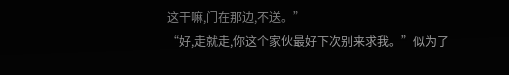这干嘛,门在那边,不送。”
“好,走就走,你这个家伙最好下次别来求我。”似为了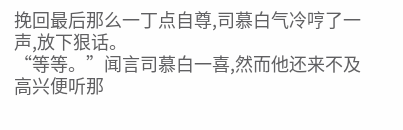挽回最后那么一丁点自尊,司慕白气冷哼了一声,放下狠话。
“等等。”闻言司慕白一喜,然而他还来不及高兴便听那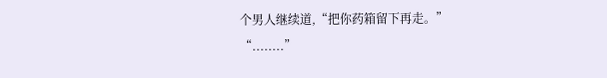个男人继续道,“把你药箱留下再走。”
“........”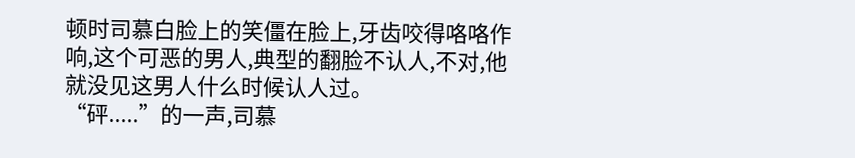顿时司慕白脸上的笑僵在脸上,牙齿咬得咯咯作响,这个可恶的男人,典型的翻脸不认人,不对,他就没见这男人什么时候认人过。
“砰.....”的一声,司慕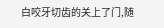白咬牙切齿的关上了门,随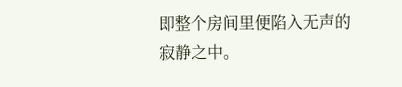即整个房间里便陷入无声的寂静之中。